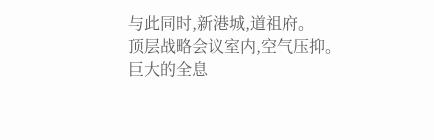与此同时,新港城,道祖府。
顶层战略会议室内,空气压抑。
巨大的全息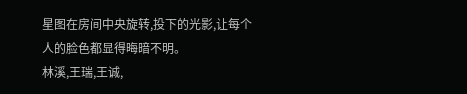星图在房间中央旋转,投下的光影,让每个人的脸色都显得晦暗不明。
林溪,王瑞,王诚,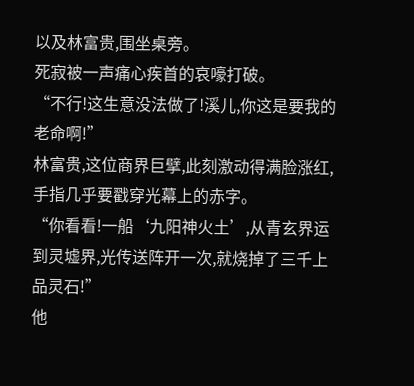以及林富贵,围坐桌旁。
死寂被一声痛心疾首的哀嚎打破。
“不行!这生意没法做了!溪儿,你这是要我的老命啊!”
林富贵,这位商界巨擘,此刻激动得满脸涨红,手指几乎要戳穿光幕上的赤字。
“你看看!一船‘九阳神火土’,从青玄界运到灵墟界,光传送阵开一次,就烧掉了三千上品灵石!”
他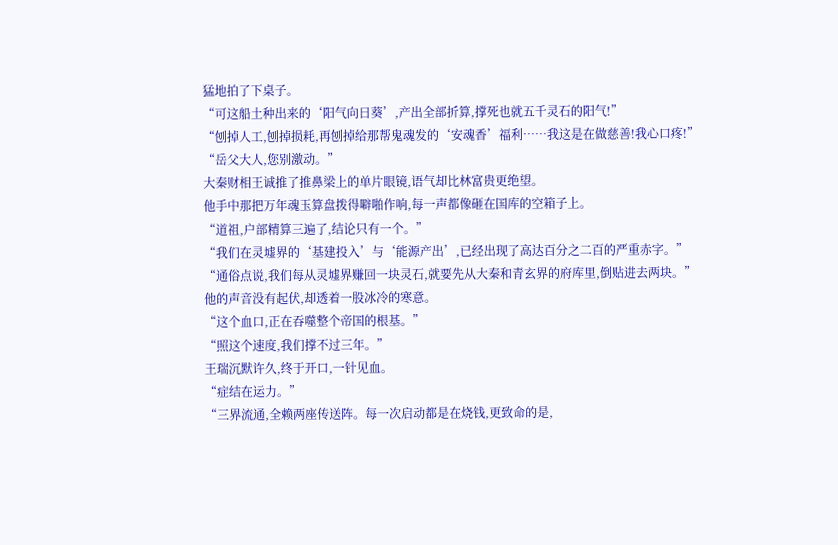猛地拍了下桌子。
“可这船土种出来的‘阳气向日葵’,产出全部折算,撑死也就五千灵石的阳气!”
“刨掉人工,刨掉损耗,再刨掉给那帮鬼魂发的‘安魂香’福利……我这是在做慈善!我心口疼!”
“岳父大人,您别激动。”
大秦财相王诚推了推鼻梁上的单片眼镜,语气却比林富贵更绝望。
他手中那把万年魂玉算盘拨得噼啪作响,每一声都像砸在国库的空箱子上。
“道祖,户部精算三遍了,结论只有一个。”
“我们在灵墟界的‘基建投入’与‘能源产出’,已经出现了高达百分之二百的严重赤字。”
“通俗点说,我们每从灵墟界赚回一块灵石,就要先从大秦和青玄界的府库里,倒贴进去两块。”
他的声音没有起伏,却透着一股冰冷的寒意。
“这个血口,正在吞噬整个帝国的根基。”
“照这个速度,我们撑不过三年。”
王瑞沉默许久,终于开口,一针见血。
“症结在运力。”
“三界流通,全赖两座传送阵。每一次启动都是在烧钱,更致命的是,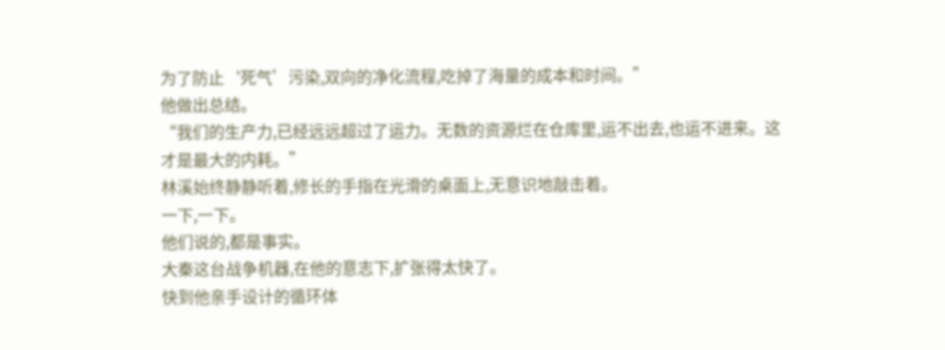为了防止‘死气’污染,双向的净化流程,吃掉了海量的成本和时间。”
他做出总结。
“我们的生产力,已经远远超过了运力。无数的资源烂在仓库里,运不出去,也运不进来。这才是最大的内耗。”
林溪始终静静听着,修长的手指在光滑的桌面上,无意识地敲击着。
一下,一下。
他们说的,都是事实。
大秦这台战争机器,在他的意志下,扩张得太快了。
快到他亲手设计的循环体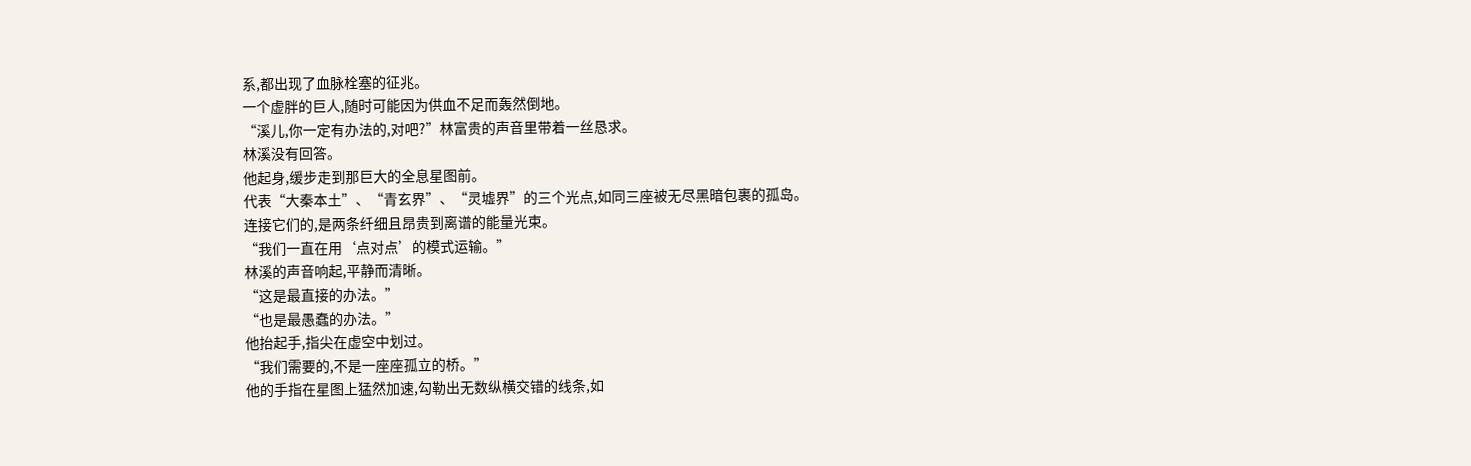系,都出现了血脉栓塞的征兆。
一个虚胖的巨人,随时可能因为供血不足而轰然倒地。
“溪儿,你一定有办法的,对吧?”林富贵的声音里带着一丝恳求。
林溪没有回答。
他起身,缓步走到那巨大的全息星图前。
代表“大秦本土”、“青玄界”、“灵墟界”的三个光点,如同三座被无尽黑暗包裹的孤岛。
连接它们的,是两条纤细且昂贵到离谱的能量光束。
“我们一直在用‘点对点’的模式运输。”
林溪的声音响起,平静而清晰。
“这是最直接的办法。”
“也是最愚蠢的办法。”
他抬起手,指尖在虚空中划过。
“我们需要的,不是一座座孤立的桥。”
他的手指在星图上猛然加速,勾勒出无数纵横交错的线条,如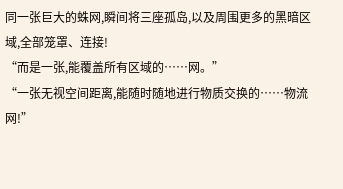同一张巨大的蛛网,瞬间将三座孤岛,以及周围更多的黑暗区域,全部笼罩、连接!
“而是一张,能覆盖所有区域的……网。”
“一张无视空间距离,能随时随地进行物质交换的……物流网!”